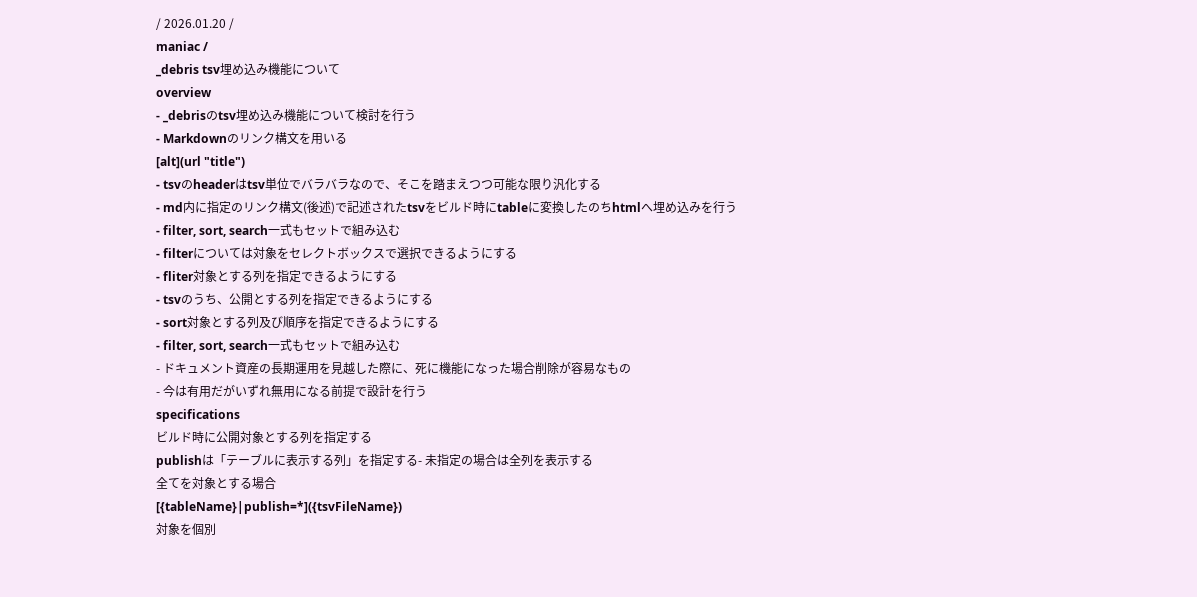/ 2026.01.20 /
maniac /
_debris tsv埋め込み機能について
overview
- _debrisのtsv埋め込み機能について検討を行う
- Markdownのリンク構文を用いる
[alt](url "title")
- tsvのheaderはtsv単位でバラバラなので、そこを踏まえつつ可能な限り汎化する
- md内に指定のリンク構文(後述)で記述されたtsvをビルド時にtableに変換したのちhtmlへ埋め込みを行う
- filter, sort, search一式もセットで組み込む
- filterについては対象をセレクトボックスで選択できるようにする
- fliter対象とする列を指定できるようにする
- tsvのうち、公開とする列を指定できるようにする
- sort対象とする列及び順序を指定できるようにする
- filter, sort, search一式もセットで組み込む
- ドキュメント資産の長期運用を見越した際に、死に機能になった場合削除が容易なもの
- 今は有用だがいずれ無用になる前提で設計を行う
specifications
ビルド時に公開対象とする列を指定する
publishは「テーブルに表示する列」を指定する- 未指定の場合は全列を表示する
全てを対象とする場合
[{tableName}|publish=*]({tsvFileName})
対象を個別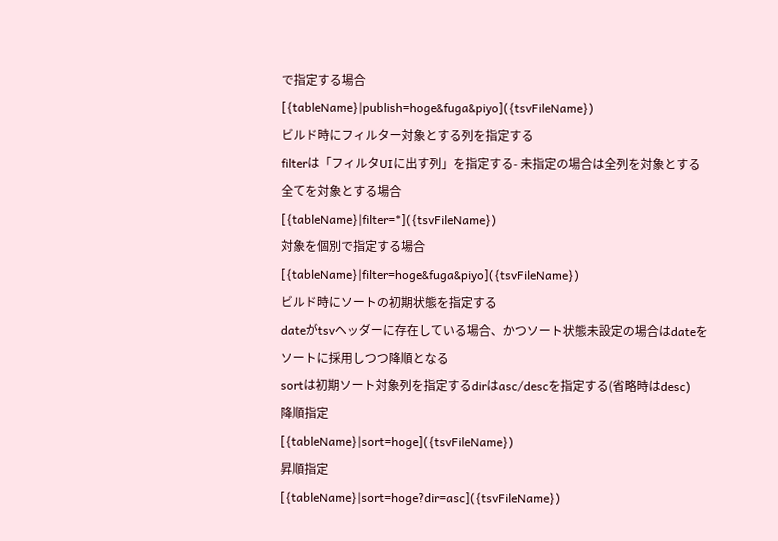で指定する場合
[{tableName}|publish=hoge&fuga&piyo]({tsvFileName})
ビルド時にフィルター対象とする列を指定する
filterは「フィルタUIに出す列」を指定する- 未指定の場合は全列を対象とする
全てを対象とする場合
[{tableName}|filter=*]({tsvFileName})
対象を個別で指定する場合
[{tableName}|filter=hoge&fuga&piyo]({tsvFileName})
ビルド時にソートの初期状態を指定する
dateがtsvヘッダーに存在している場合、かつソート状態未設定の場合はdateをソートに採用しつつ降順となる
sortは初期ソート対象列を指定するdirはasc/descを指定する(省略時はdesc)
降順指定
[{tableName}|sort=hoge]({tsvFileName})
昇順指定
[{tableName}|sort=hoge?dir=asc]({tsvFileName})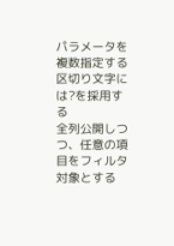パラメータを複数指定する
区切り文字には?を採用する
全列公開しつつ、任意の項目をフィルタ対象とする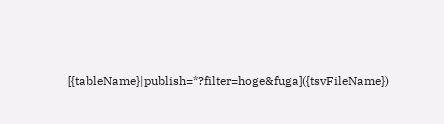[{tableName}|publish=*?filter=hoge&fuga]({tsvFileName})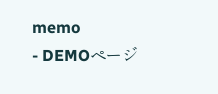memo
- DEMOページ